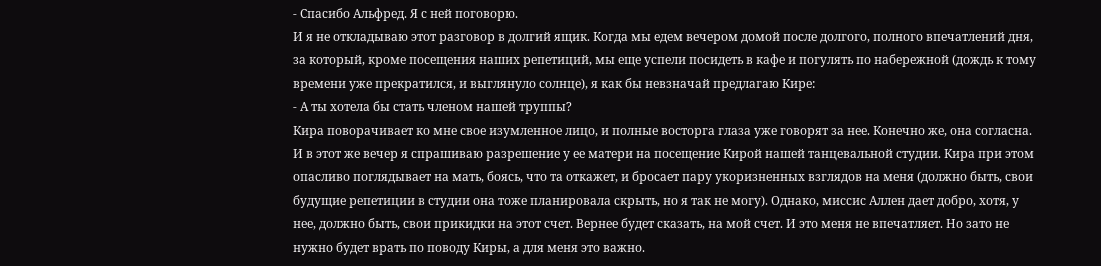- Спасибо Альфред. Я с ней поговорю.
И я не откладываю этот разговор в долгий ящик. Когда мы едем вечером домой после долгого, полного впечатлений дня, за который, кроме посещения наших репетиций, мы еще успели посидеть в кафе и погулять по набережной (дождь к тому времени уже прекратился, и выглянуло солнце), я как бы невзначай предлагаю Кире:
- А ты хотела бы стать членом нашей труппы?
Кира поворачивает ко мне свое изумленное лицо, и полные восторга глаза уже говорят за нее. Конечно же, она согласна. И в этот же вечер я спрашиваю разрешение у ее матери на посещение Кирой нашей танцевальной студии. Кира при этом опасливо поглядывает на мать, боясь, что та откажет, и бросает пару укоризненных взглядов на меня (должно быть, свои будущие репетиции в студии она тоже планировала скрыть, но я так не могу). Однако, миссис Аллен дает добро, хотя, у нее, должно быть, свои прикидки на этот счет. Вернее будет сказать, на мой счет. И это меня не впечатляет. Но зато не нужно будет врать по поводу Киры, а для меня это важно.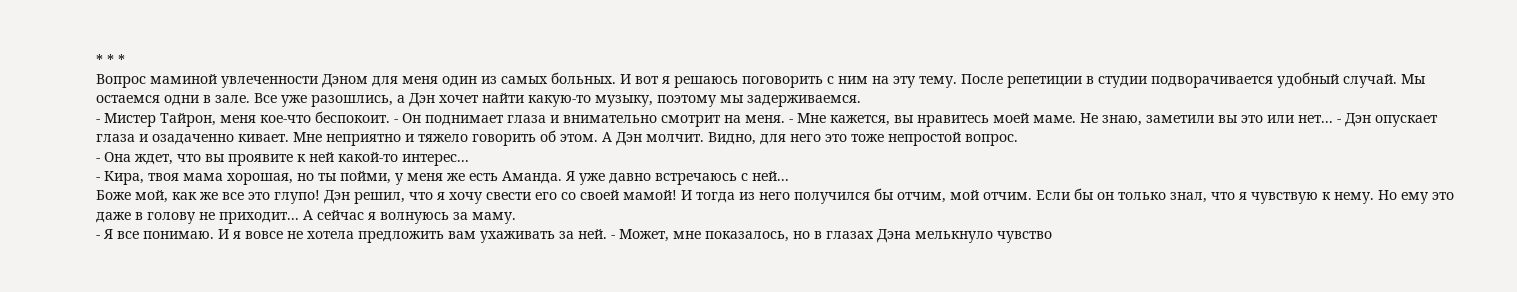* * *
Вопрос маминой увлеченности Дэном для меня один из самых больных. И вот я решаюсь поговорить с ним на эту тему. После репетиции в студии подворачивается удобный случай. Мы остаемся одни в зале. Все уже разошлись, а Дэн хочет найти какую-то музыку, поэтому мы задерживаемся.
- Мистер Тайрон, меня кое-что беспокоит. - Он поднимает глаза и внимательно смотрит на меня. - Мне кажется, вы нравитесь моей маме. Не знаю, заметили вы это или нет... - Дэн опускает глаза и озадаченно кивает. Мне неприятно и тяжело говорить об этом. А Дэн молчит. Видно, для него это тоже непростой вопрос.
- Она ждет, что вы проявите к ней какой-то интерес...
- Кира, твоя мама хорошая, но ты пойми, у меня же есть Аманда. Я уже давно встречаюсь с ней...
Боже мой, как же все это глупо! Дэн решил, что я хочу свести его со своей мамой! И тогда из него получился бы отчим, мой отчим. Если бы он только знал, что я чувствую к нему. Но ему это даже в голову не приходит... А сейчас я волнуюсь за маму.
- Я все понимаю. И я вовсе не хотела предложить вам ухаживать за ней. - Может, мне показалось, но в глазах Дэна мелькнуло чувство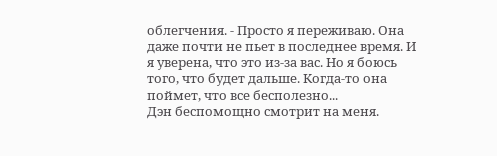облегчения. - Просто я переживаю. Она даже почти не пьет в последнее время. И я уверена, что это из-за вас. Но я боюсь того, что будет дальше. Когда-то она поймет, что все бесполезно...
Дэн беспомощно смотрит на меня.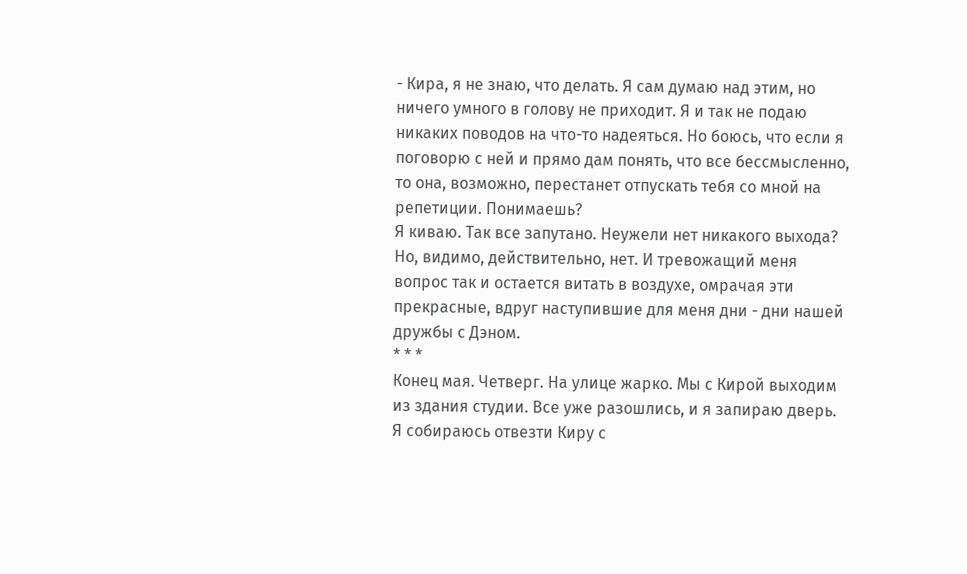- Кира, я не знаю, что делать. Я сам думаю над этим, но ничего умного в голову не приходит. Я и так не подаю никаких поводов на что-то надеяться. Но боюсь, что если я поговорю с ней и прямо дам понять, что все бессмысленно, то она, возможно, перестанет отпускать тебя со мной на репетиции. Понимаешь?
Я киваю. Так все запутано. Неужели нет никакого выхода? Но, видимо, действительно, нет. И тревожащий меня вопрос так и остается витать в воздухе, омрачая эти прекрасные, вдруг наступившие для меня дни - дни нашей дружбы с Дэном.
* * *
Конец мая. Четверг. На улице жарко. Мы с Кирой выходим из здания студии. Все уже разошлись, и я запираю дверь. Я собираюсь отвезти Киру с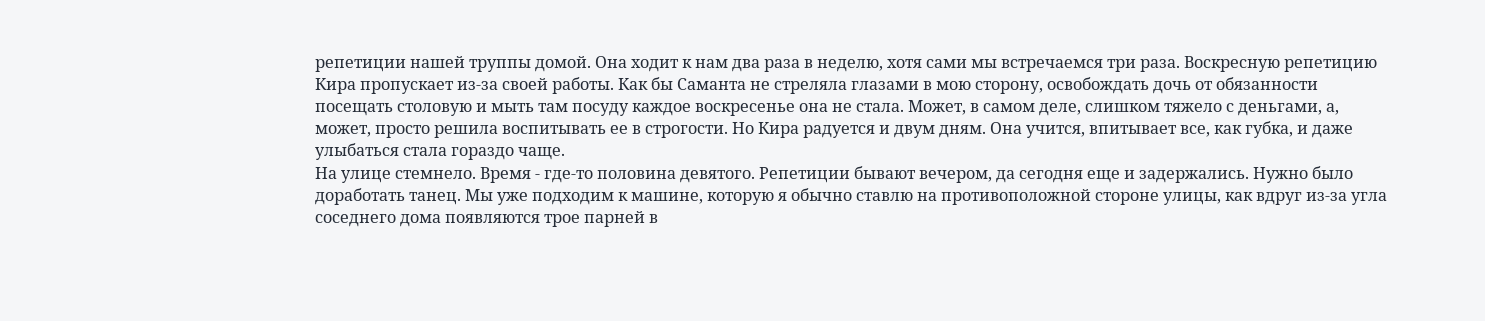репетиции нашей труппы домой. Она ходит к нам два раза в неделю, хотя сами мы встречаемся три раза. Воскресную репетицию Кира пропускает из-за своей работы. Как бы Саманта не стреляла глазами в мою сторону, освобождать дочь от обязанности посещать столовую и мыть там посуду каждое воскресенье она не стала. Может, в самом деле, слишком тяжело с деньгами, а, может, просто решила воспитывать ее в строгости. Но Кира радуется и двум дням. Она учится, впитывает все, как губка, и даже улыбаться стала гораздо чаще.
На улице стемнело. Время - где-то половина девятого. Репетиции бывают вечером, да сегодня еще и задержались. Нужно было доработать танец. Мы уже подходим к машине, которую я обычно ставлю на противоположной стороне улицы, как вдруг из-за угла соседнего дома появляются трое парней в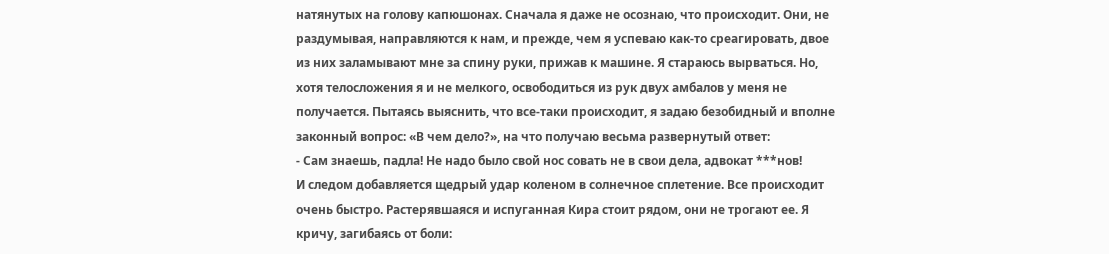натянутых на голову капюшонах. Сначала я даже не осознаю, что происходит. Они, не раздумывая, направляются к нам, и прежде, чем я успеваю как-то среагировать, двое из них заламывают мне за спину руки, прижав к машине. Я стараюсь вырваться. Но, хотя телосложения я и не мелкого, освободиться из рук двух амбалов у меня не получается. Пытаясь выяснить, что все-таки происходит, я задаю безобидный и вполне законный вопрос: «В чем дело?», на что получаю весьма развернутый ответ:
- Сам знаешь, падла! Не надо было свой нос совать не в свои дела, адвокат ***нов!
И следом добавляется щедрый удар коленом в солнечное сплетение. Все происходит очень быстро. Растерявшаяся и испуганная Кира стоит рядом, они не трогают ее. Я кричу, загибаясь от боли: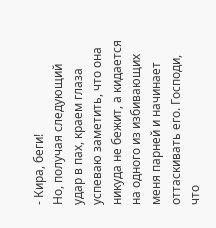- Кира, беги!
Но, получая следующий удар в пах, краем глаза успеваю заметить, что она никуда не бежит, а кидается на одного из избивающих меня парней и начинает оттаскивать его. Господи, что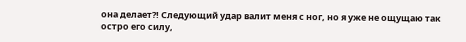она делает?! Следующий удар валит меня с ног, но я уже не ощущаю так остро его силу,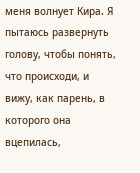меня волнует Кира. Я пытаюсь развернуть голову, чтобы понять, что происходи, и вижу, как парень, в которого она вцепилась,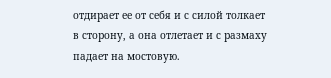отдирает ее от себя и с силой толкает в сторону, а она отлетает и с размаху падает на мостовую.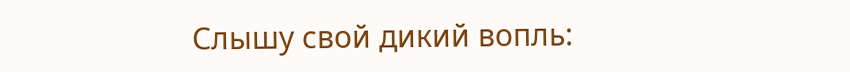Слышу свой дикий вопль: